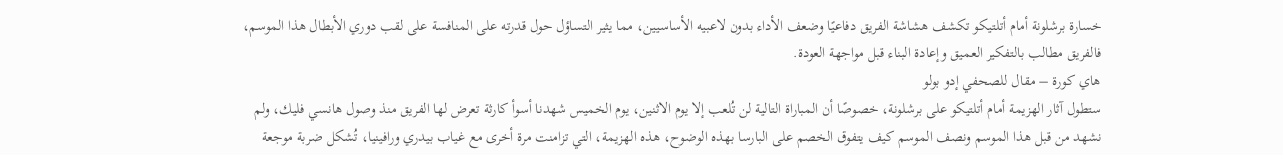خسارة برشلونة أمام أتلتيكو تكشف هشاشة الفريق دفاعيًا وضعف الأداء بدون لاعبيه الأساسيين، مما يثير التساؤل حول قدرته على المنافسة على لقب دوري الأبطال هذا الموسم، فالفريق مطالب بالتفكير العميق وإعادة البناء قبل مواجهة العودة.
هاي كورة – مقال للصحفي إدو بولو
ستطول آثار الهزيمة أمام أتلتيكو على برشلونة، خصوصًا أن المباراة التالية لن تُلعب إلا يوم الاثنين، يوم الخميس شهدنا أسوأ كارثة تعرض لها الفريق منذ وصول هانسي فليك، ولم نشهد من قبل هذا الموسم ونصف الموسم كيف يتفوق الخصم على البارسا بهذه الوضوح، هذه الهزيمة، التي تزامنت مرة أخرى مع غياب بيدري ورافينيا، تُشكل ضربة موجعة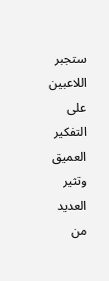ستجبر اللاعبين على التفكير العميق وتثير العديد من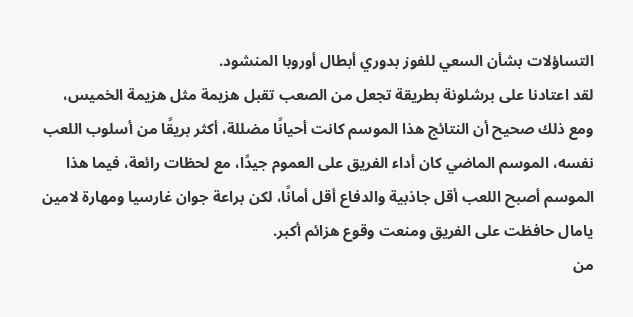التساؤلات بشأن السعي للفوز بدوري أبطال أوروبا المنشود.
لقد اعتادنا على برشلونة بطريقة تجعل من الصعب تقبل هزيمة مثل هزيمة الخميس، ومع ذلك صحيح أن النتائج هذا الموسم كانت أحيانًا مضللة، أكثر بريقًا من أسلوب اللعب نفسه، الموسم الماضي كان أداء الفريق على العموم جيدًا، مع لحظات رائعة، فيما هذا الموسم أصبح اللعب أقل جاذبية والدفاع أقل أمانًا، لكن براعة جوان غارسيا ومهارة لامين يامال حافظت على الفريق ومنعت وقوع هزائم أكبر.
من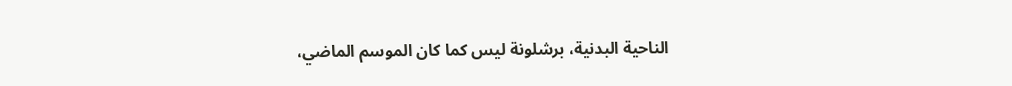الناحية البدنية، برشلونة ليس كما كان الموسم الماضي،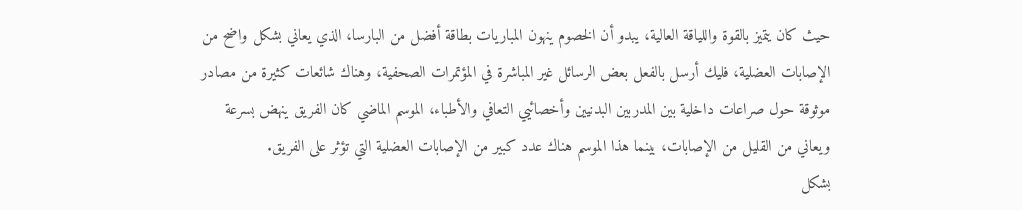حيث كان يتميز بالقوة واللياقة العالية، يبدو أن الخصوم ينهون المباريات بطاقة أفضل من البارسا، الذي يعاني بشكل واضح من الإصابات العضلية، فليك أرسل بالفعل بعض الرسائل غير المباشرة في المؤتمرات الصحفية، وهناك شائعات كثيرة من مصادر موثوقة حول صراعات داخلية بين المدربين البدنيين وأخصائيي التعافي والأطباء، الموسم الماضي كان الفريق ينهض بسرعة ويعاني من القليل من الإصابات، بينما هذا الموسم هناك عدد كبير من الإصابات العضلية التي تؤثر على الفريق.
بشكل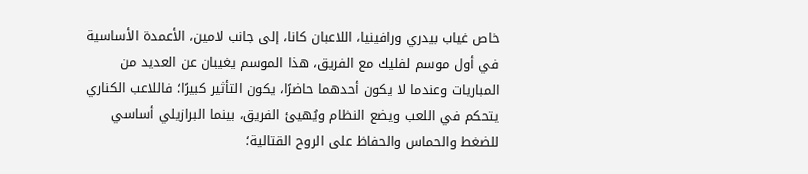خاص غياب بيدري ورافينيا، اللاعبان كانا، إلى جانب لامين، الأعمدة الأساسية في أول موسم لفليك مع الفريق، هذا الموسم يغيبان عن العديد من المباريات وعندما لا يكون أحدهما حاضرًا، يكون التأثير كبيرًا؛ فاللاعب الكناري يتحكم في اللعب ويضع النظام ويُهيئ الفريق، بينما البرازيلي أساسي للضغط والحماس والحفاظ على الروح القتالية؛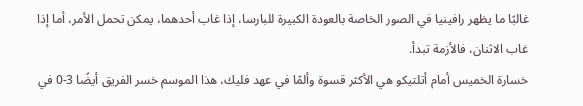غالبًا ما يظهر رافينيا في الصور الخاصة بالعودة الكبيرة للبارسا، إذا غاب أحدهما، يمكن تحمل الأمر، أما إذا غاب الاثنان، فالأزمة تبدأ.
خسارة الخميس أمام أتلتيكو هي الأكثر قسوة وألمًا في عهد فليك، هذا الموسم خسر الفريق أيضًا 3-0 في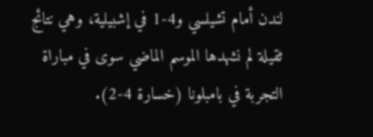لندن أمام تشيلسي و4-1 في إشبيلية، وهي نتائج ثقيلة لم نشهدها الموسم الماضي سوى في مباراة التجربة في بامبلونا (خسارة 4-2).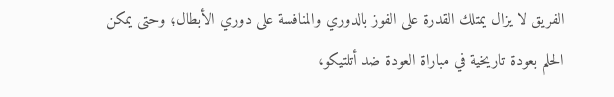الفريق لا يزال يمتلك القدرة على الفوز بالدوري والمنافسة على دوري الأبطال؛ وحتى يمكن الحلم بعودة تاريخية في مباراة العودة ضد أتلتيكو،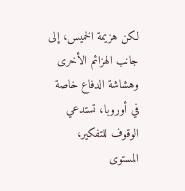لكن هزيمة الخميس، إلى جانب الهزائم الأخرى وهشاشة الدفاع خاصة في أوروبا، تستدعي الوقوف للتفكير، المستوى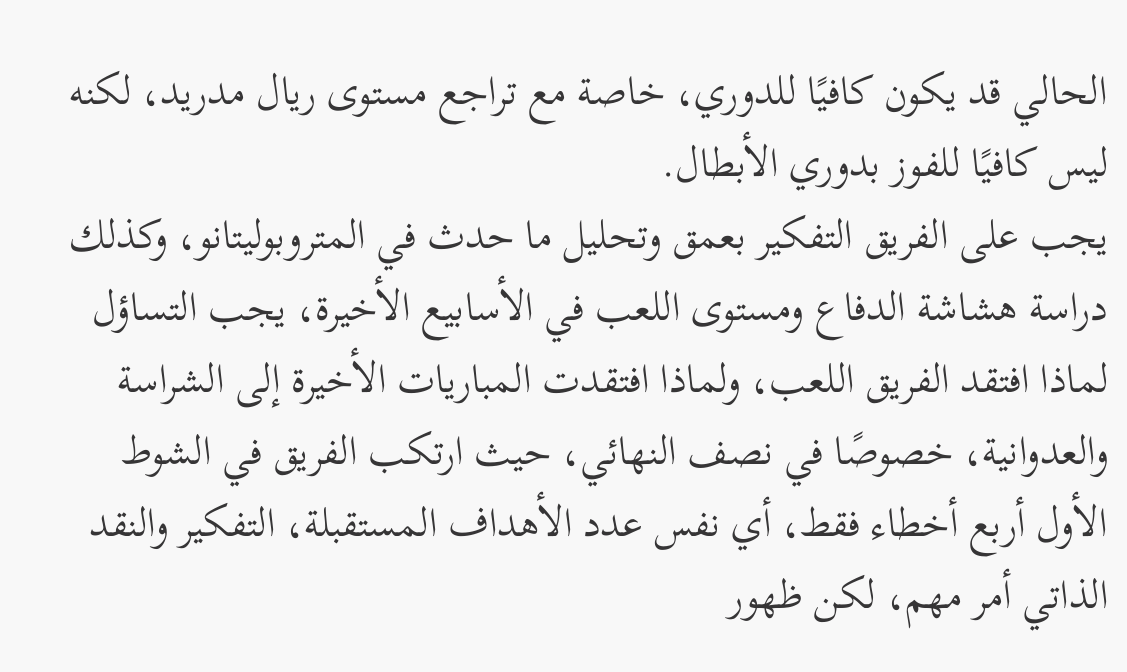الحالي قد يكون كافيًا للدوري، خاصة مع تراجع مستوى ريال مدريد، لكنه ليس كافيًا للفوز بدوري الأبطال.
يجب على الفريق التفكير بعمق وتحليل ما حدث في المتروبوليتانو، وكذلك دراسة هشاشة الدفاع ومستوى اللعب في الأسابيع الأخيرة، يجب التساؤل لماذا افتقد الفريق اللعب، ولماذا افتقدت المباريات الأخيرة إلى الشراسة والعدوانية، خصوصًا في نصف النهائي، حيث ارتكب الفريق في الشوط الأول أربع أخطاء فقط، أي نفس عدد الأهداف المستقبلة، التفكير والنقد الذاتي أمر مهم، لكن ظهور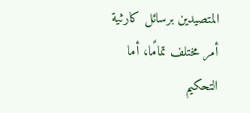المتصيدين برسائل كارثية أمر مختلف تمامًا، أما التحكيم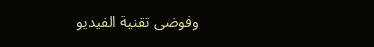وفوضى تقنية الفيديو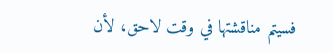فسيتم مناقشتها في وقت لاحق، لأن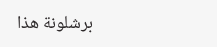برشلونة هذا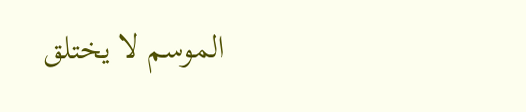الموسم لا يختلق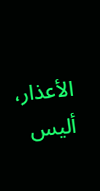الأعذار، أليس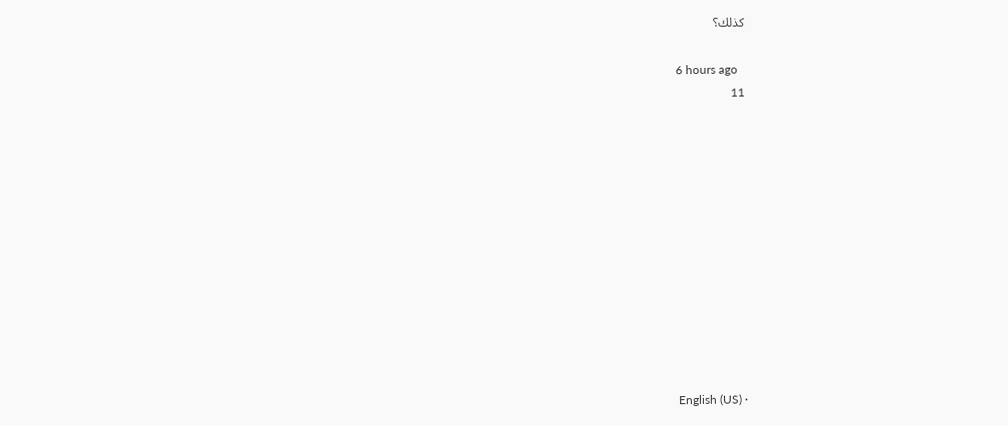كذلك؟

6 hours ago
11












English (US) ·